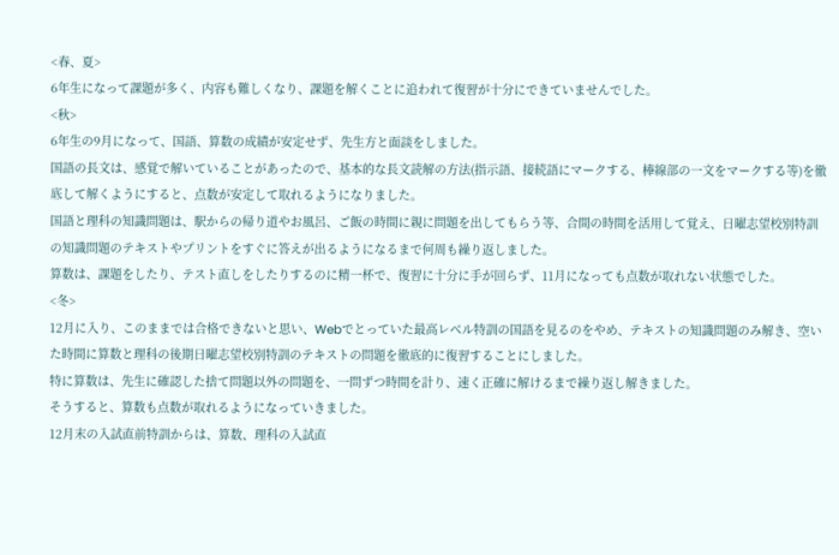<春、夏>
6年生になって課題が多く、内容も難しくなり、課題を解くことに追われて復習が十分にできていませんでした。
<秋>
6年生の9月になって、国語、算数の成績が安定せず、先生方と面談をしました。
国語の長文は、感覚で解いていることがあったので、基本的な長文読解の方法(指示語、接続語にマークする、棒線部の一文をマークする等)を徹底して解くようにすると、点数が安定して取れるようになりました。
国語と理科の知識問題は、駅からの帰り道やお風呂、ご飯の時間に親に問題を出してもらう等、合間の時間を活用して覚え、日曜志望校別特訓の知識問題のテキストやプリントをすぐに答えが出るようになるまで何周も繰り返しました。
算数は、課題をしたり、テスト直しをしたりするのに精一杯で、復習に十分に手が回らず、11月になっても点数が取れない状態でした。
<冬>
12月に入り、このままでは合格できないと思い、Webでとっていた最高レベル特訓の国語を見るのをやめ、テキストの知識問題のみ解き、空いた時間に算数と理科の後期日曜志望校別特訓のテキストの問題を徹底的に復習することにしました。
特に算数は、先生に確認した捨て問題以外の問題を、一問ずつ時間を計り、速く正確に解けるまで繰り返し解きました。
そうすると、算数も点数が取れるようになっていきました。
12月末の入試直前特訓からは、算数、理科の入試直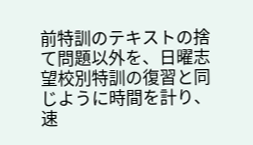前特訓のテキストの捨て問題以外を、日曜志望校別特訓の復習と同じように時間を計り、速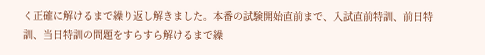く正確に解けるまで繰り返し解きました。本番の試験開始直前まで、入試直前特訓、前日特訓、当日特訓の問題をすらすら解けるまで繰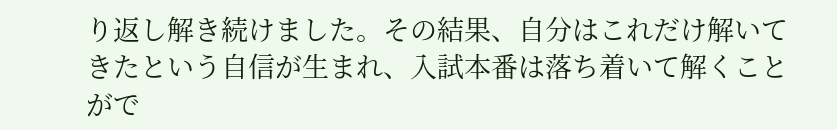り返し解き続けました。その結果、自分はこれだけ解いてきたという自信が生まれ、入試本番は落ち着いて解くことがで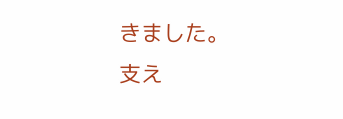きました。
支え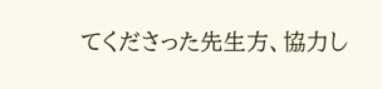てくださった先生方、協力し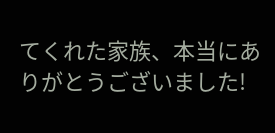てくれた家族、本当にありがとうございました!